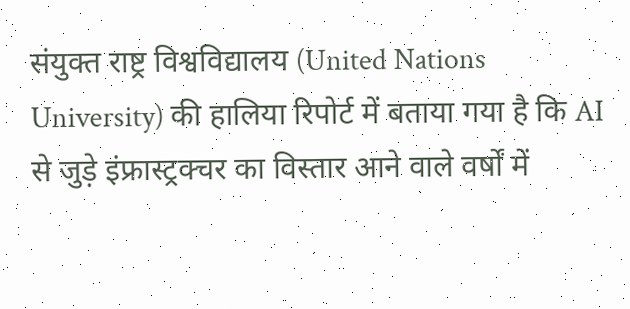संयुक्त राष्ट्र विश्वविद्यालय (United Nations University) की हालिया रिपोर्ट में बताया गया है कि AI से जुड़े इंफ्रास्ट्रक्चर का विस्तार आने वाले वर्षों में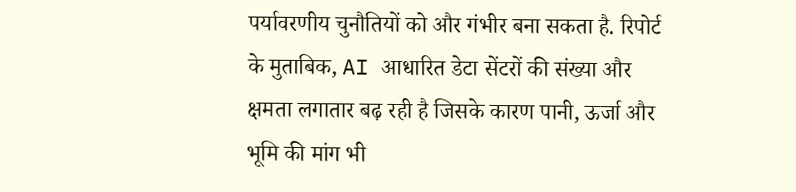पर्यावरणीय चुनौतियों को और गंभीर बना सकता है. रिपोर्ट के मुताबिक, AI आधारित डेटा सेंटरों की संख्या और क्षमता लगातार बढ़ रही है जिसके कारण पानी, ऊर्जा और भूमि की मांग भी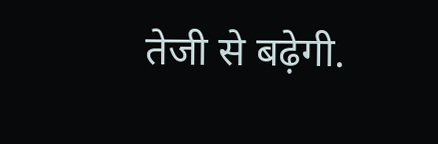तेजी से बढ़ेगी.